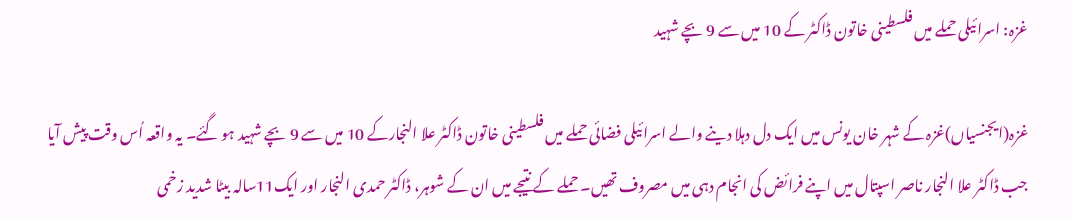غزہ: اسرائیلی حملے میں فلسطینی خاتون ڈاکٹر کے 10 میں سے 9 بچے شہید

غزہ(ایجنسیاں)غزہ کے شہر خان یونس میں ایک دل دہلا دینے والے اسرائیلی فضائی حملے میں فلسطینی خاتون ڈاکٹر علا النجارکے 10 میں سے 9 بچے شہید ہو گئے۔ یہ واقعہ اُس وقت پیش آیا جب ڈاکٹر علا النجار ناصر اسپتال میں اپنے فرائض کی انجام دہی میں مصروف تھیں۔ حملے کے نتیجے میں ان کے شوہر، ڈاکٹر حمدی النجار اور ایک11سالہ بیٹا شدید زخمی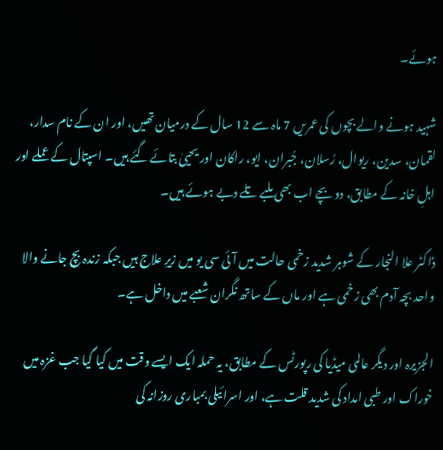ہوئے۔

شہید ہونے والے بچوں کی عمریں 7 ماہ سے 12 سال کے درمیان تھیں، اور ان کے نام سدار، لقمان، سدین، ریوال، رُسلان، جُبران، ایو، راکان اور یحییٰ بتائے گئے ہیں۔ اسپتال کے عملے اور اہلِ خانہ کے مطابق، دو بچے اب بھی ملبے تلے دبے ہوئے ہیں۔

ڈاکٹر علا النجار کے شوہر شدید زخمی حالت میں آئی سی یو میں زیرِ علاج ہیں جبکہ زندہ بچ جانے والا واحد بچہ آدم بھی زخمی ہے اور ماں کے ساتھ نگران شعبے میں داخل ہے۔

الجزیرہ اور دیگر عالمی میڈیا کی رپورٹس کے مطابق، یہ حملہ ایک ایسے وقت میں کیا گیا جب غزہ میں خوراک اور طبی امداد کی شدید قلت ہے، اور اسرائیلی بمباری روزانہ کی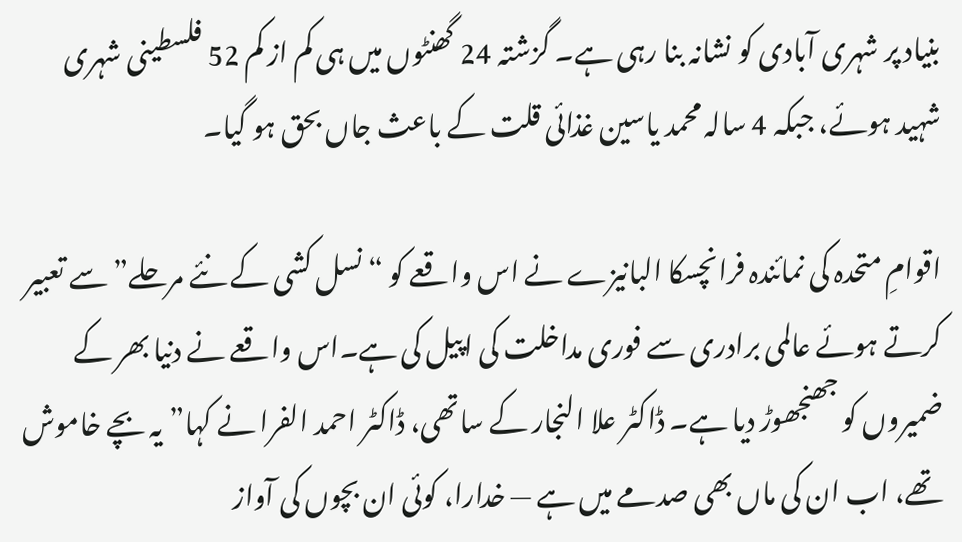بنیاد پر شہری آبادی کو نشانہ بنا رہی ہے۔ گزشتہ 24 گھنٹوں میں ہی کم از کم 52 فلسطینی شہری شہید ہوئے، جبکہ 4 سالہ محمد یاسین غذائی قلت کے باعث جاں بحق ہو گیا۔

اقوامِ متحدہ کی نمائندہ فرانچسکا البانیزے نے اس واقعے کو “نسل کشی کے نئے مرحلے” سے تعبیر کرتے ہوئے عالمی برادری سے فوری مداخلت کی اپیل کی ہے۔اس واقعے نے دنیا بھر کے ضمیروں کو جھنجھوڑ دیا ہے۔ ڈاکٹر علا النجار کے ساتھی، ڈاکٹر احمد الفرا نے کہا”یہ بچے خاموش تھے، اب ان کی ماں بھی صدمے میں ہے — خدارا، کوئی ان بچوں کی آواز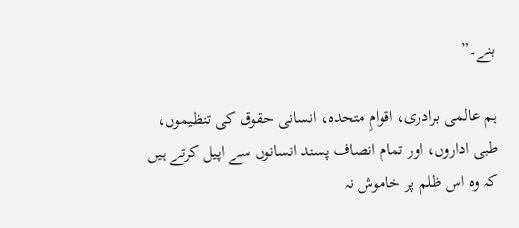بنے۔”

ہم عالمی برادری، اقوامِ متحدہ، انسانی حقوق کی تنظیموں، طبی اداروں، اور تمام انصاف پسند انسانوں سے اپیل کرتے ہیں کہ وہ اس ظلم پر خاموش نہ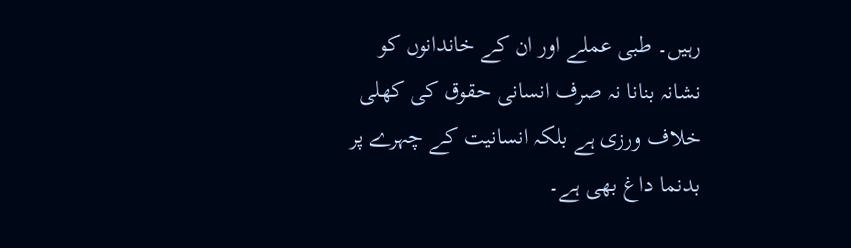رہیں۔ طبی عملے اور ان کے خاندانوں کو نشانہ بنانا نہ صرف انسانی حقوق کی کھلی خلاف ورزی ہے بلکہ انسانیت کے چہرے پر بدنما داغ بھی ہے۔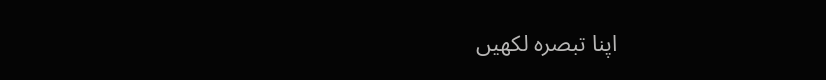اپنا تبصرہ لکھیں